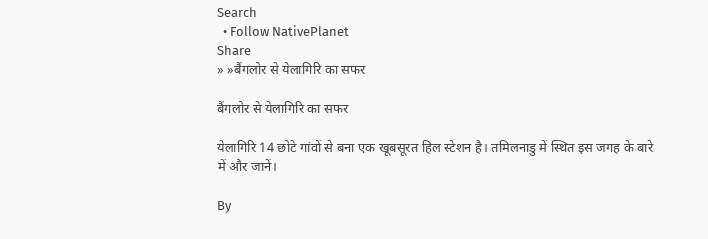Search
  • Follow NativePlanet
Share
» »बैंगलोर से येलागिरि का सफर

बैंगलोर से येलागिरि का सफर

येलागिरि 14 छोटे गांवों से बना एक खूबसूरत हिल स्‍टेशन है। तमिलनाडु में स्थित इस जगह के बारे में और जानें।

By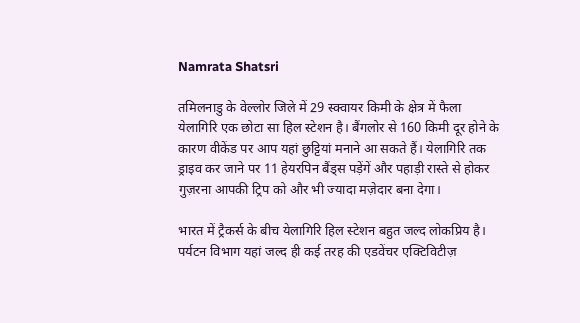Namrata Shatsri

तमिलनाडु के वेल्‍लोर जिले में 29 स्‍क्‍वायर किमी के क्षेत्र में फैला येलागिरि एक छोटा सा हिल स्‍टेशन है। बैंगलोर से 160 किमी दूर होने के कारण वीकेंड पर आप यहां छुट्टियां मनाने आ सकते हैं। येलागिरि तक ड्राइव कर जाने पर 11 हेयरपिन बैंड्स पड़ेंगें और पहाड़ी रास्‍ते से होकर गुज़रना आपकी ट्रिप को और भी ज्‍यादा मज़ेदार बना देगा।

भारत में ट्रैकर्स के बीच येलागिरि हिल स्‍टेशन बहुत जल्‍द लो‍कप्रिय है। पर्यटन विभाग यहां जल्द ही कई तरह की एडवेंचर एक्‍टिविटीज़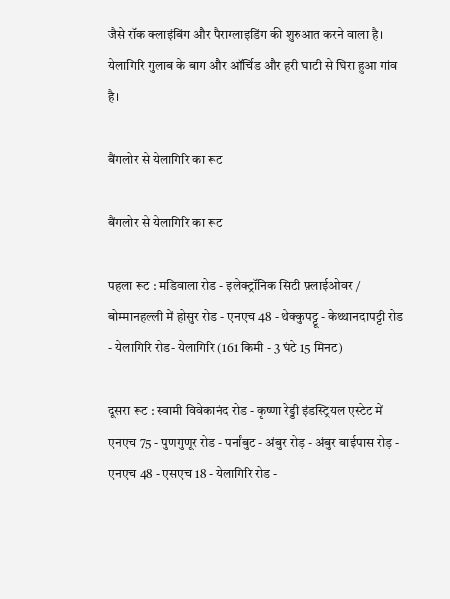जैसे रॉक क्‍लाइंबिंग और पैराग्‍लाइडिंग की शुरुआत करने वाला है। येलागिरि गुलाब के बाग और ऑर्चिड और हरी घाटी से घिरा हुआ गांव है।

बैंगलोर से येलागिरि का रूट

बैंगलोर से येलागिरि का रूट

पहला रूट : मडिवाला रोड - इलेक्ट्रॉनिक सिटी फ़्लाईओवर / बोम्‍मानहल्ली में होसुर रोड - एनएच 48 - थेक्कुपट्टू - केथ्‍थानदापट्टी रोड - येलागिरि रोड- येलागिरि (161 किमी - 3 घंटे 15 मिनट)

दूसरा रूट : स्वामी विवेकानंद रोड - कृष्णा रेड्डी इंडस्ट्रियल एस्टेट में एनएच 75 - पुणगुणूर रोड - पर्नांबुट - अंबुर रोड़ - अंबुर बाईपास रोड़ - एनएच 48 - एसएच 18 - येलागिरि रोड -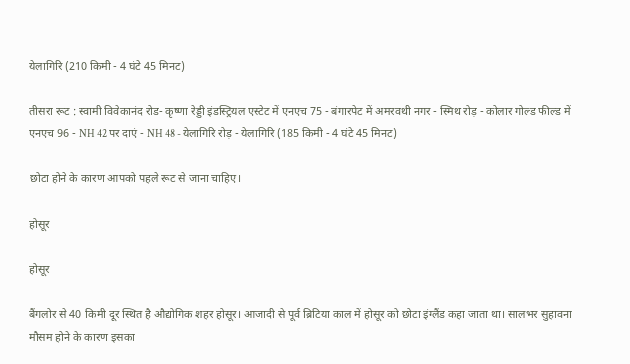येलागिरि (210 किमी - 4 घंटे 45 मिनट)

तीसरा रूट : स्वामी विवेकानंद रोड- कृष्णा रेड्डी इंडस्ट्रियल एस्टेट में एनएच 75 - बंगारपेट में अमरवथी नगर - स्मिथ रोड़ - कोलार गोल्ड फील्ड में एनएच 96 - NH 42 पर दाएं - NH 48 - येलागिरि रोड़ - येलागिरि (185 किमी - 4 घंटे 45 मिनट)

छोटा होने के कारण आपको पहले रूट से जाना चाहिए।

होसूर

होसूर

बैंगलोर से 40 किमी दूर स्थित है औद्योगिक शहर होसूर। आजादी से पूर्व ब्रिटिया काल में होसूर को छोटा इंग्‍लैंड कहा जाता था। सालभर सुहावना मौसम होने के कारण इसका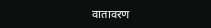वातावरण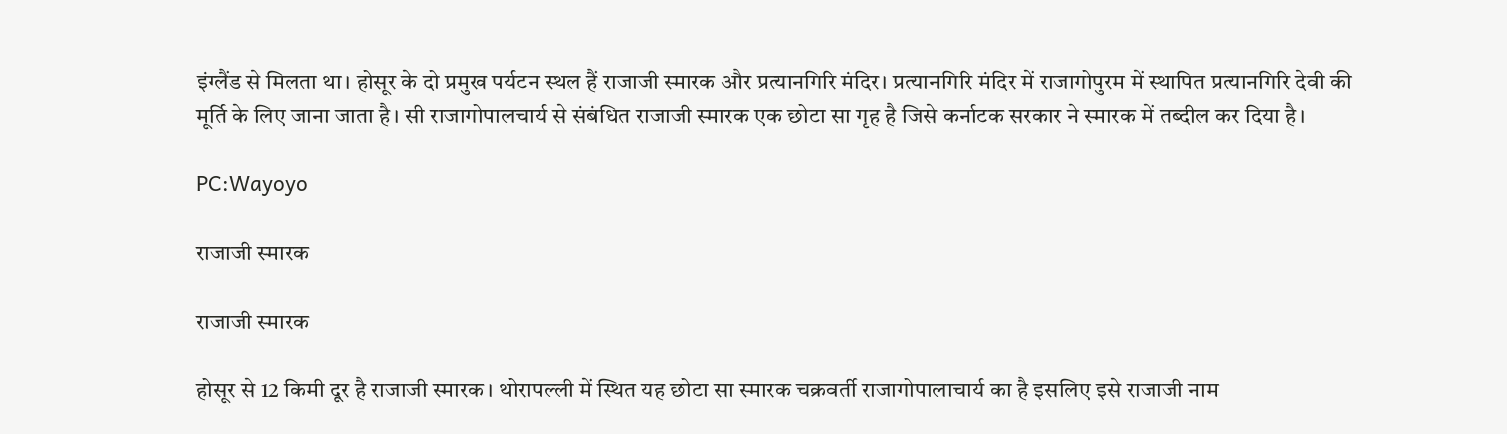इंग्‍लैंड से मिलता था। होसूर के दो प्रमुख पर्यटन स्‍थल हैं राजाजी स्‍मारक और प्रत्‍यानगिरि मंदिर। प्रत्‍यानगिरि मंदिर में राजागोपुरम में स्‍थापित प्रत्‍यानगिरि देवी की मूर्ति के लिए जाना जाता है। सी राजागोपालचार्य से संबंधित राजाजी स्‍मारक एक छोटा सा गृह है जिसे कर्नाटक सरकार ने स्‍मारक में तब्‍दील कर दिया है।

PC:Wayoyo

राजाजी स्‍मारक

राजाजी स्‍मारक

होसूर से 12 किमी दूर है राजाजी स्‍मारक। थोरापल्‍ली में स्थित यह छोटा सा स्‍मारक चक्रवर्ती राजागोपालाचार्य का है इसलिए इसे राजाजी नाम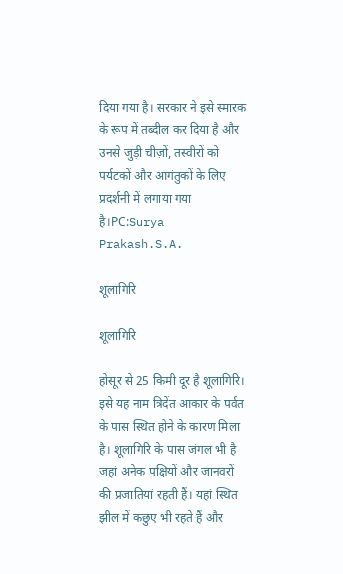दिया गया है। सरकार ने इसे स्‍मारक के रूप में तब्‍दील कर दिया है और उनसे जुड़ी चीज़ों, तस्‍वीरों को पर्यटकों और आगंतुकों के लिए प्रदर्शनी में लगाया गया है।PC:Surya Prakash.S.A.

शूलागिरि

शूलागिरि

होसूर से 25 किमी दूर है शूलागिरि। इसे यह नाम त्रिदेंत आकार के पर्वत के पास स्थित होने के कारण मिला है। शूलागिरि के पास जंगल भी है जहां अनेक पक्षियों और जानवरों की प्रजातियां रहती हैं। यहां स्थित झील में कछुए भी रहते हैं और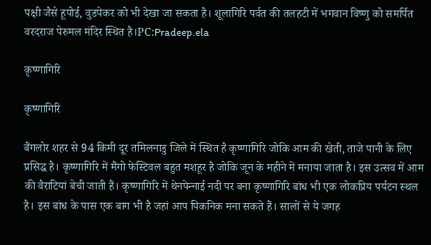पक्षी जैसे हूपोई, वुडपेकर को भी देखा जा सकता है। शूलागिरि पर्वत की तलहटी में भगवान विष्‍णु को समर्पित वरदराज पेरुमल मंदिर स्थित है।PC:Pradeep.ela

कृष्‍णागिरि

कृष्‍णागिरि

बैंगलोर शहर से 94 किमी दूर तमिलनाडु जिले में स्थित है कृष्‍णागिरि जोकि आम की खेती, ताजे पानी के लिए प्रसिद्ध है। कृष्‍णागिरि में मैंगो फेस्टिवल बहुत मशहूर है जोकि जून के महीने में मनाया जाता है। इस उत्‍सव में आम की वैराटियां बेची जाती हैं। कृष्‍णागिरि में थेनपेन्‍नाई नदी पर बना कृष्‍णागिरि बांध भी एक लोकप्रिय पर्यटन स्‍थल है। इस बांध के पास एक बाग भी है जहां आप पिकनिक मना सकते हैं। सालों से ये जगह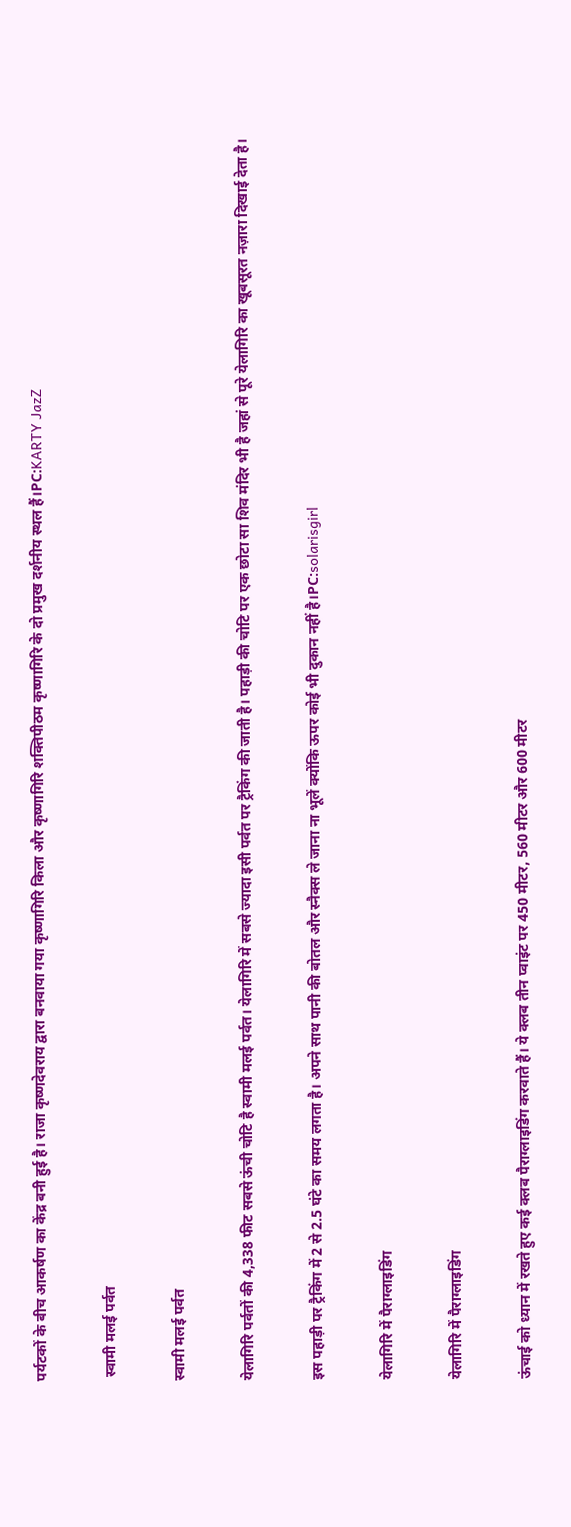पर्यटकों के बीच आकर्षण का केंद्र बनी हुई है। राजा कृष्‍णदेवराय द्वारा बनवाया गया कृष्‍णागिरि किला और कृष्‍णागिरि शक्‍तिपीठम कृष्‍णागिरि के दो प्रमुख दर्शनीय स्‍थल हैं।PC:KARTY JazZ

 स्‍वामी मलई पर्वत

स्‍वामी मलई पर्वत

येलागिरि पर्वतों की 4,338 फीट सबसे ऊंची चोटि है स्‍वामी मलई पर्वत। येलागिरि में सबसे ज्‍यादा इसी पर्वत पर ट्रैकिंग की जाती है। पहाड़ी की चोटि पर एक छोटा सा शिव मंदिर भी है जहां से पूरे येला‍गिरि का खूबसूरत नज़ारा दिखाई देता है।

इस पहाड़ी पर ट्रैकिंग में 2 से 2.5 घंटे का समय लगता है। अपने साथ पानी की बोतल और स्‍नैक्‍स ले जाना ना भूलें क्‍योंकि ऊपर कोई भी दुकान नहीं है।PC:solarisgirl

येलागिरि में पैराग्‍लाइडिंग

येलागिरि में पैराग्‍लाइडिंग

ऊंचाई को ध्‍यान में रखते हुए कई क्‍लब पैराग्‍लाइडिंग करवाते हैं। ये क्‍लब तीन प्‍वाइंट पर 450 मीटर, 560 मीटर और 600 मीटर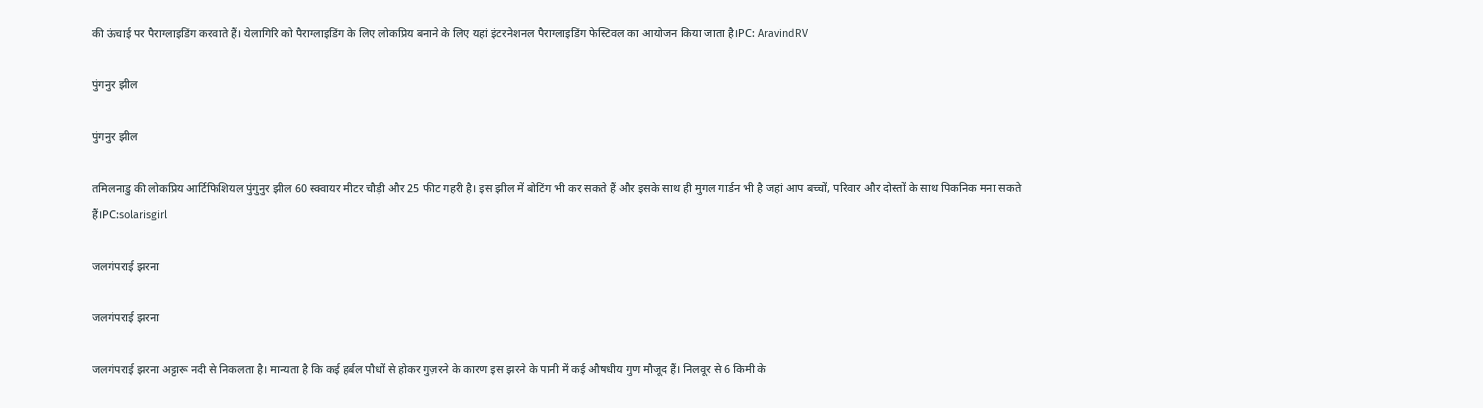की ऊंचाई पर पैराग्‍लाइडिंग करवाते हैं। येलागिरि को पैराग्‍लाइडिंग के लिए लोकप्रिय बनाने के लिए यहां इंटरनेशनल पैराग्‍लाइडिंग फेस्टिवल का आयोजन किया जाता है।PC: AravindRV

पुंगनुर झील

पुंगनुर झील

तमिलनाडु की लोकप्रिय आर्टिफिशियल पुंगुनुर झील 60 स्‍क्‍वायर मीटर चौड़ी और 25 फीट गहरी है। इस झील में बोटिंग भी कर सकते हैं और इसके साथ ही मुगल गार्डन भी है जहां आप बच्‍चों, परिवार और दोस्‍तों के साथ पिकनिक मना सकते हैं।PC:solarisgirl

जलगंपराई झरना

जलगंपराई झरना

जलगंपराई झरना अट्टारू नदी से निकलता है। मान्‍यता है कि कई हर्बल पौधों से होकर गुज़रने के कारण इस झरने के पानी में कई औषधीय गुण मौजूद हैं। निलवूर से 6 किमी के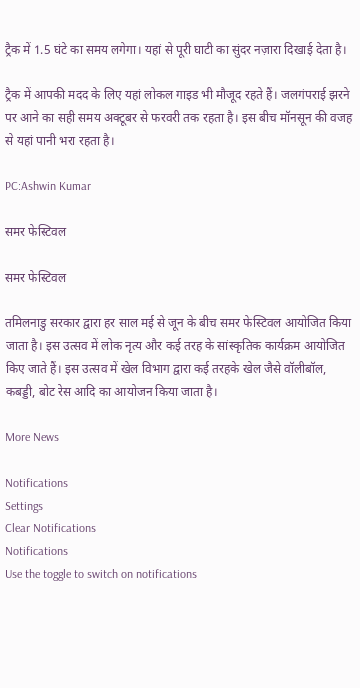ट्रैक में 1.5 घंटे का समय लगेगा। यहां से पूरी घाटी का सुंदर नज़ारा दिखाई देता है।

ट्रैक में आपकी मदद के लिए यहां लोकल गाइड भी मौजूद रहते हैं। जलगंपराई झरने पर आने का सही समय अक्‍टूबर से फरवरी तक रहता है। इस बीच मॉनसून की वजह से यहां पानी भरा रहता है।

PC:Ashwin Kumar

समर फेस्टिवल

समर फेस्टिवल

तमिलनाडु सरकार द्वारा हर साल मई से जून के बीच समर फेस्टिवल आयोजित किया जाता है। इस उत्‍सव में लोक नृत्‍य और कई तरह के सांस्‍कृतिक कार्यक्रम आयोजित किए जाते हैं। इस उत्‍सव में खेल विभाग द्वारा कई तरहके खेल जैसे वॉलीबॉल, कबड्डी, बोट रेस आदि का आयोजन किया जाता है।

More News

Notifications
Settings
Clear Notifications
Notifications
Use the toggle to switch on notifications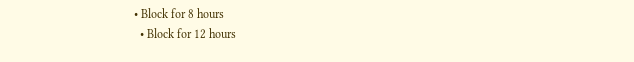• Block for 8 hours
  • Block for 12 hours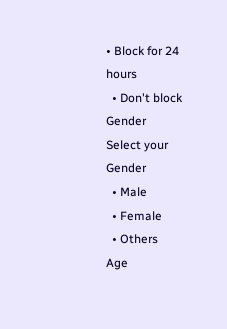• Block for 24 hours
  • Don't block
Gender
Select your Gender
  • Male
  • Female
  • Others
Age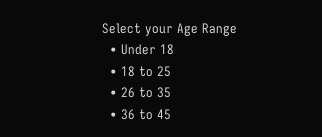Select your Age Range
  • Under 18
  • 18 to 25
  • 26 to 35
  • 36 to 45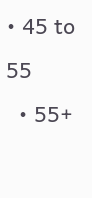• 45 to 55
  • 55+